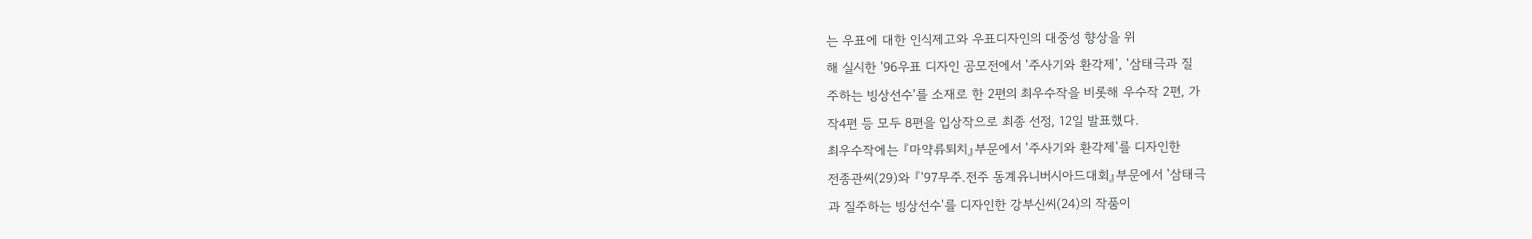는 우표에 대한 인식제고와 우표디자인의 대중성 향상을 위
해 실시한 '96우표 디자인 공모전에서 '주사기와 환각제', '삼태극과 질
주하는 빙상선수'를 소재로 한 2편의 최우수작을 비롯해 우수작 2편, 가
작4편 등 모두 8편을 입상작으로 최종 선정, 12일 발표했다.
최우수작에는 『마약류퇴치』부문에서 '주사기와 환각제'를 디자인한
전종관씨(29)와 『'97무주.전주 동계유니버시아드대회』부문에서 '삼태극
과 질주하는 빙상선수'를 디자인한 강부신씨(24)의 작품이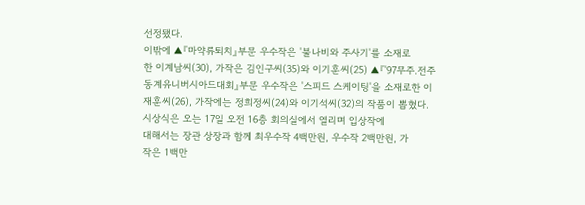선정됐다.
이밖에 ▲『마약류퇴치』부문 우수작은 '불나비와 주사기'를 소재로
한 이계남씨(30), 가작은 김인구씨(35)와 이기훈씨(25) ▲『'97무주.전주
동계유니버시아드대회』부문 우수작은 '스피드 스케이팅'을 소재로한 이
재훈씨(26), 가작에는 정희정씨(24)와 이기석씨(32)의 작품이 뽑혔다.
시상식은 오는 17일 오전 16층 회의실에서 열리며 입상작에
대해서는 장관 상장과 함께 최우수작 4백만원, 우수작 2백만원, 가
작은 1백만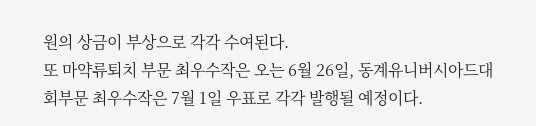원의 상금이 부상으로 각각 수여된다.
또 마약류퇴치 부문 최우수작은 오는 6월 26일, 동계유니버시아드대
회부문 최우수작은 7월 1일 우표로 각각 발행될 예정이다.